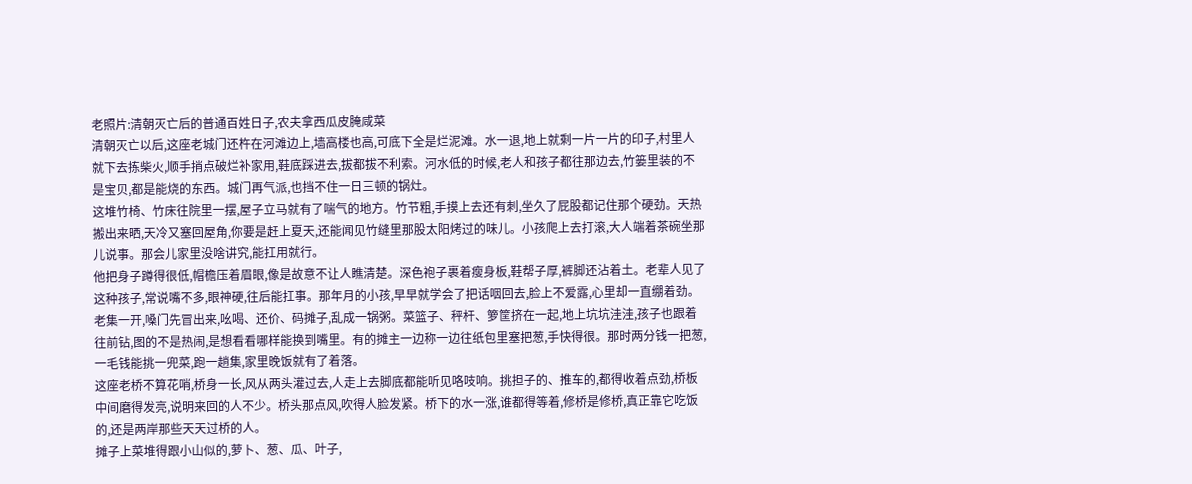老照片:清朝灭亡后的普通百姓日子,农夫拿西瓜皮腌咸菜
清朝灭亡以后,这座老城门还杵在河滩边上,墙高楼也高,可底下全是烂泥滩。水一退,地上就剩一片一片的印子,村里人就下去拣柴火,顺手捎点破烂补家用,鞋底踩进去,拔都拔不利索。河水低的时候,老人和孩子都往那边去,竹篓里装的不是宝贝,都是能烧的东西。城门再气派,也挡不住一日三顿的锅灶。
这堆竹椅、竹床往院里一摆,屋子立马就有了喘气的地方。竹节粗,手摸上去还有刺,坐久了屁股都记住那个硬劲。天热搬出来晒,天冷又塞回屋角,你要是赶上夏天,还能闻见竹缝里那股太阳烤过的味儿。小孩爬上去打滚,大人端着茶碗坐那儿说事。那会儿家里没啥讲究,能扛用就行。
他把身子蹲得很低,帽檐压着眉眼,像是故意不让人瞧清楚。深色袍子裹着瘦身板,鞋帮子厚,裤脚还沾着土。老辈人见了这种孩子,常说嘴不多,眼神硬,往后能扛事。那年月的小孩,早早就学会了把话咽回去,脸上不爱露,心里却一直绷着劲。
老集一开,嗓门先冒出来,吆喝、还价、码摊子,乱成一锅粥。菜篮子、秤杆、箩筐挤在一起,地上坑坑洼洼,孩子也跟着往前钻,图的不是热闹,是想看看哪样能换到嘴里。有的摊主一边称一边往纸包里塞把葱,手快得很。那时两分钱一把葱,一毛钱能挑一兜菜,跑一趟集,家里晚饭就有了着落。
这座老桥不算花哨,桥身一长,风从两头灌过去,人走上去脚底都能听见咯吱响。挑担子的、推车的,都得收着点劲,桥板中间磨得发亮,说明来回的人不少。桥头那点风,吹得人脸发紧。桥下的水一涨,谁都得等着,修桥是修桥,真正靠它吃饭的,还是两岸那些天天过桥的人。
摊子上菜堆得跟小山似的,萝卜、葱、瓜、叶子,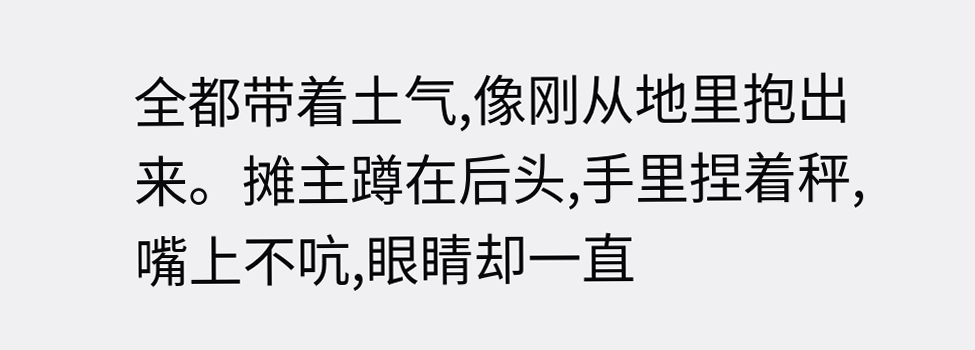全都带着土气,像刚从地里抱出来。摊主蹲在后头,手里捏着秤,嘴上不吭,眼睛却一直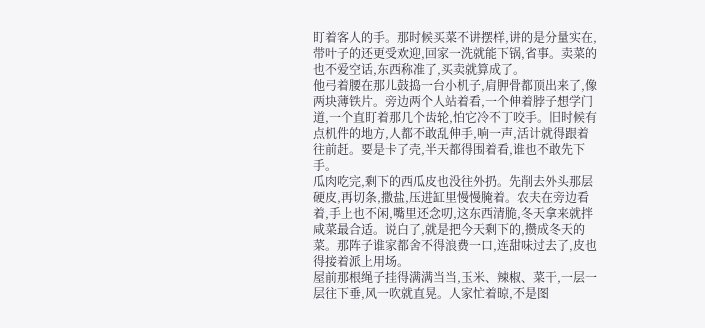盯着客人的手。那时候买菜不讲摆样,讲的是分量实在,带叶子的还更受欢迎,回家一洗就能下锅,省事。卖菜的也不爱空话,东西称准了,买卖就算成了。
他弓着腰在那儿鼓捣一台小机子,肩胛骨都顶出来了,像两块薄铁片。旁边两个人站着看,一个伸着脖子想学门道,一个直盯着那几个齿轮,怕它冷不丁咬手。旧时候有点机件的地方,人都不敢乱伸手,响一声,活计就得跟着往前赶。要是卡了壳,半天都得围着看,谁也不敢先下手。
瓜肉吃完,剩下的西瓜皮也没往外扔。先削去外头那层硬皮,再切条,撒盐,压进缸里慢慢腌着。农夫在旁边看着,手上也不闲,嘴里还念叨,这东西清脆,冬天拿来就拌咸菜最合适。说白了,就是把今天剩下的,攒成冬天的菜。那阵子谁家都舍不得浪费一口,连甜味过去了,皮也得接着派上用场。
屋前那根绳子挂得满满当当,玉米、辣椒、菜干,一层一层往下垂,风一吹就直晃。人家忙着晾,不是图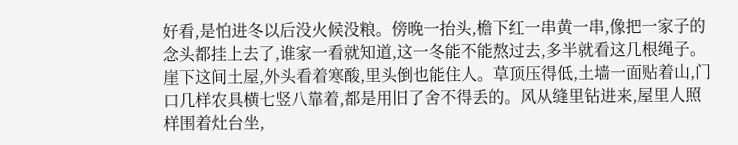好看,是怕进冬以后没火候没粮。傍晚一抬头,檐下红一串黄一串,像把一家子的念头都挂上去了,谁家一看就知道,这一冬能不能熬过去,多半就看这几根绳子。
崖下这间土屋,外头看着寒酸,里头倒也能住人。草顶压得低,土墙一面贴着山,门口几样农具横七竖八靠着,都是用旧了舍不得丢的。风从缝里钻进来,屋里人照样围着灶台坐,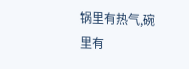锅里有热气,碗里有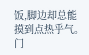饭,脚边却总能摸到点热乎气。门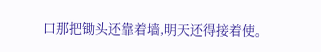口那把锄头还靠着墙,明天还得接着使。